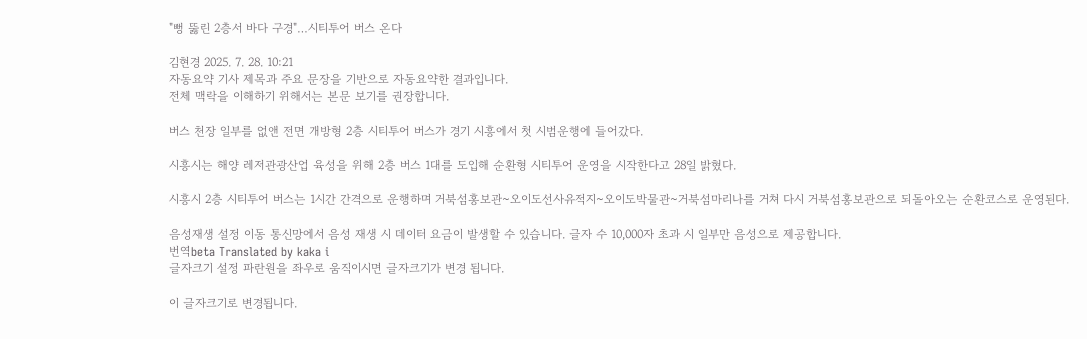"뻥 뚫린 2층서 바다 구경"…시티투어 버스 온다

김현경 2025. 7. 28. 10:21
자동요약 기사 제목과 주요 문장을 기반으로 자동요약한 결과입니다.
전체 맥락을 이해하기 위해서는 본문 보기를 권장합니다.

버스 천장 일부를 없앤 전면 개방형 2층 시티투어 버스가 경기 시흥에서 첫 시범운행에 들어갔다.

시흥시는 해양 레저관광산업 육성을 위해 2층 버스 1대를 도입해 순환형 시티투어 운영을 시작한다고 28일 밝혔다.

시흥시 2층 시티투어 버스는 1시간 간격으로 운행하며 거북섬홍보관~오이도선사유적지~오이도박물관~거북섬마리나를 거쳐 다시 거북섬홍보관으로 되돌아오는 순환코스로 운영된다.

음성재생 설정 이동 통신망에서 음성 재생 시 데이터 요금이 발생할 수 있습니다. 글자 수 10,000자 초과 시 일부만 음성으로 제공합니다.
번역beta Translated by kaka i
글자크기 설정 파란원을 좌우로 움직이시면 글자크기가 변경 됩니다.

이 글자크기로 변경됩니다.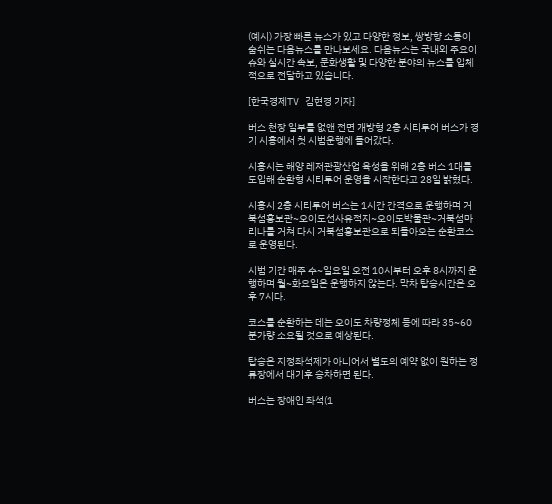(예시) 가장 빠른 뉴스가 있고 다양한 정보, 쌍방향 소통이 숨쉬는 다음뉴스를 만나보세요. 다음뉴스는 국내외 주요이슈와 실시간 속보, 문화생활 및 다양한 분야의 뉴스를 입체적으로 전달하고 있습니다.

[한국경제TV 김현경 기자]

버스 천장 일부를 없앤 전면 개방형 2층 시티투어 버스가 경기 시흥에서 첫 시범운행에 들어갔다.

시흥시는 해양 레저관광산업 육성을 위해 2층 버스 1대를 도입해 순환형 시티투어 운영을 시작한다고 28일 밝혔다.

시흥시 2층 시티투어 버스는 1시간 간격으로 운행하며 거북섬홍보관~오이도선사유적지~오이도박물관~거북섬마리나를 거쳐 다시 거북섬홍보관으로 되돌아오는 순환코스로 운영된다.

시범 기간 매주 수~일요일 오전 10시부터 오후 8시까지 운행하며 월~화요일은 운행하지 않는다. 막차 탑승시간은 오후 7시다.

코스를 순환하는 데는 오이도 차량정체 등에 따라 35~60분가량 소요될 것으로 예상된다.

탑승은 지정좌석제가 아니어서 별도의 예약 없이 원하는 정류장에서 대기후 승차하면 된다.

버스는 장애인 좌석(1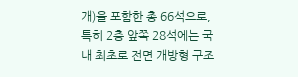개)을 포함한 총 66석으로, 특히 2층 앞쪽 28석에는 국내 최초로 전면 개방형 구조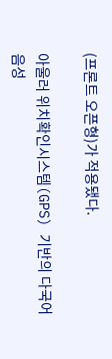(프론트 오픈형)가 적용됐다.

아울러 위치확인시스템(GPS) 기반의 다국어 음성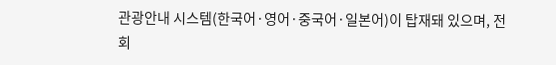관광안내 시스템(한국어·영어·중국어·일본어)이 탑재돼 있으며, 전 회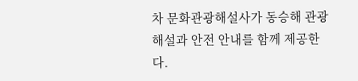차 문화관광해설사가 동승해 관광 해설과 안전 안내를 함께 제공한다.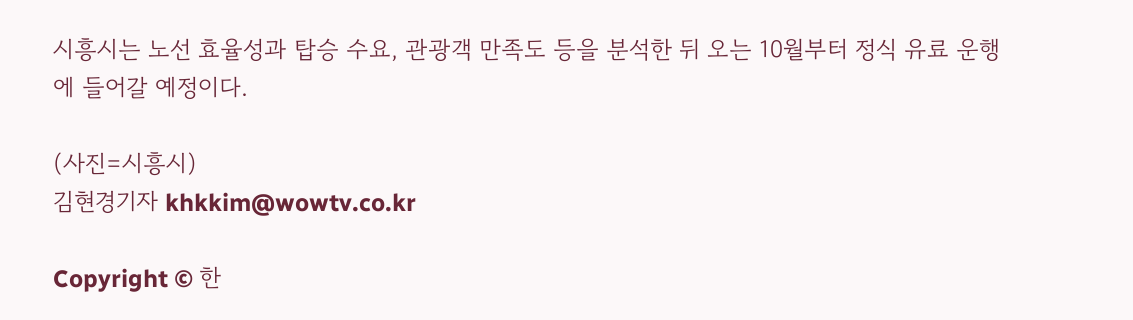시흥시는 노선 효율성과 탑승 수요, 관광객 만족도 등을 분석한 뒤 오는 10월부터 정식 유료 운행에 들어갈 예정이다.

(사진=시흥시)
김현경기자 khkkim@wowtv.co.kr

Copyright © 한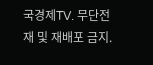국경제TV. 무단전재 및 재배포 금지.